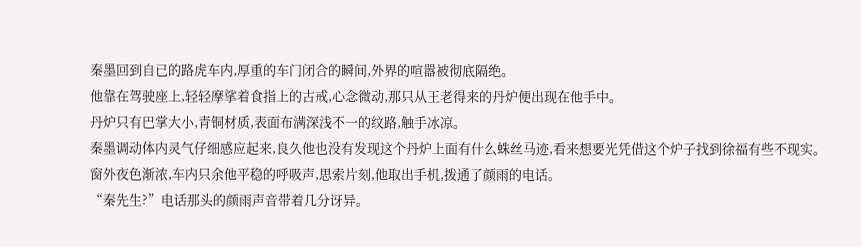秦墨回到自已的路虎车内,厚重的车门闭合的瞬间,外界的喧嚣被彻底隔绝。
他靠在驾驶座上,轻轻摩挲着食指上的古戒,心念微动,那只从王老得来的丹炉便出现在他手中。
丹炉只有巴掌大小,青铜材质,表面布满深浅不一的纹路,触手冰凉。
秦墨调动体内灵气仔细感应起来,良久他也没有发现这个丹炉上面有什么蛛丝马迹,看来想要光凭借这个炉子找到徐福有些不现实。
窗外夜色渐浓,车内只余他平稳的呼吸声,思索片刻,他取出手机,拨通了颜雨的电话。
“秦先生?”电话那头的颜雨声音带着几分讶异。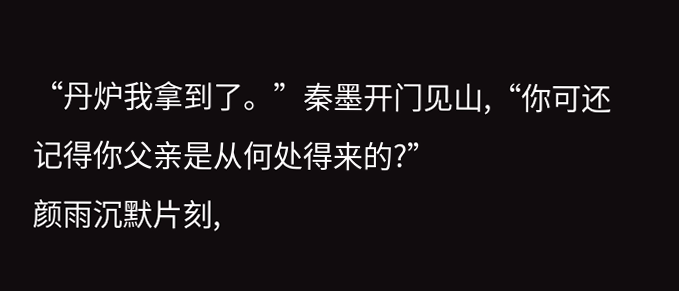“丹炉我拿到了。”秦墨开门见山,“你可还记得你父亲是从何处得来的?”
颜雨沉默片刻,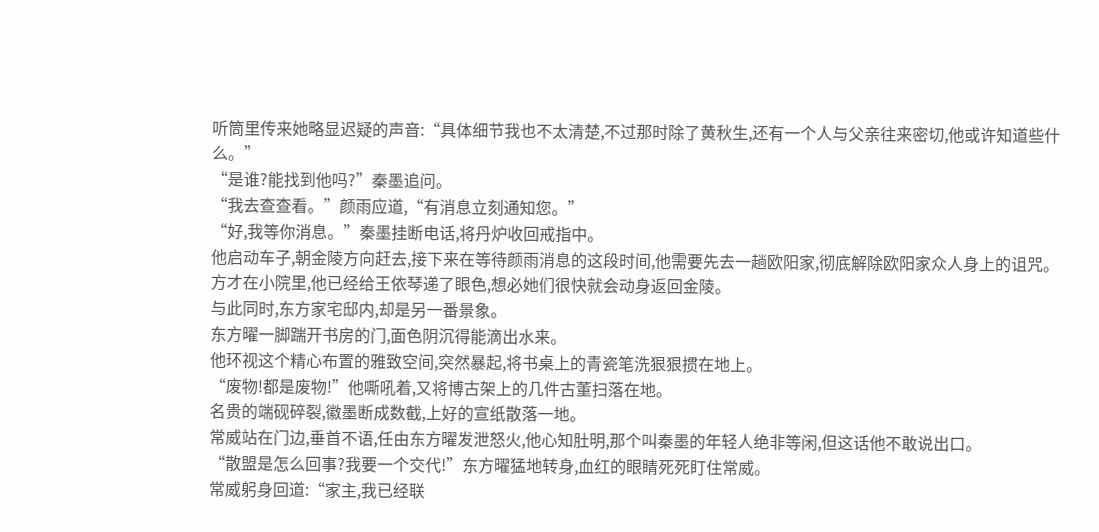听筒里传来她略显迟疑的声音:“具体细节我也不太清楚,不过那时除了黄秋生,还有一个人与父亲往来密切,他或许知道些什么。”
“是谁?能找到他吗?”秦墨追问。
“我去查查看。”颜雨应道,“有消息立刻通知您。”
“好,我等你消息。”秦墨挂断电话,将丹炉收回戒指中。
他启动车子,朝金陵方向赶去,接下来在等待颜雨消息的这段时间,他需要先去一趟欧阳家,彻底解除欧阳家众人身上的诅咒。
方才在小院里,他已经给王依琴递了眼色,想必她们很快就会动身返回金陵。
与此同时,东方家宅邸内,却是另一番景象。
东方曜一脚踹开书房的门,面色阴沉得能滴出水来。
他环视这个精心布置的雅致空间,突然暴起,将书桌上的青瓷笔洗狠狠掼在地上。
“废物!都是废物!”他嘶吼着,又将博古架上的几件古董扫落在地。
名贵的端砚碎裂,徽墨断成数截,上好的宣纸散落一地。
常威站在门边,垂首不语,任由东方曜发泄怒火,他心知肚明,那个叫秦墨的年轻人绝非等闲,但这话他不敢说出口。
“散盟是怎么回事?我要一个交代!”东方曜猛地转身,血红的眼睛死死盯住常威。
常威躬身回道:“家主,我已经联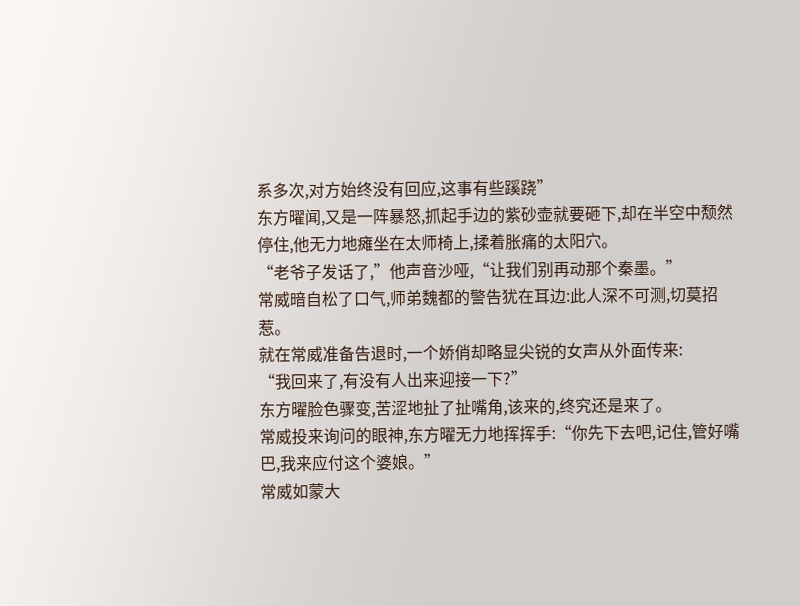系多次,对方始终没有回应,这事有些蹊跷”
东方曜闻,又是一阵暴怒,抓起手边的紫砂壶就要砸下,却在半空中颓然停住,他无力地瘫坐在太师椅上,揉着胀痛的太阳穴。
“老爷子发话了,”他声音沙哑,“让我们别再动那个秦墨。”
常威暗自松了口气,师弟魏都的警告犹在耳边:此人深不可测,切莫招惹。
就在常威准备告退时,一个娇俏却略显尖锐的女声从外面传来:
“我回来了,有没有人出来迎接一下?”
东方曜脸色骤变,苦涩地扯了扯嘴角,该来的,终究还是来了。
常威投来询问的眼神,东方曜无力地挥挥手:“你先下去吧,记住,管好嘴巴,我来应付这个婆娘。”
常威如蒙大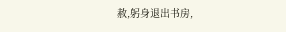赦,躬身退出书房,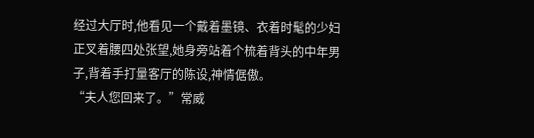经过大厅时,他看见一个戴着墨镜、衣着时髦的少妇正叉着腰四处张望,她身旁站着个梳着背头的中年男子,背着手打量客厅的陈设,神情倨傲。
“夫人您回来了。”常威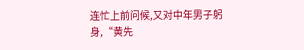连忙上前问候,又对中年男子躬身,“黄先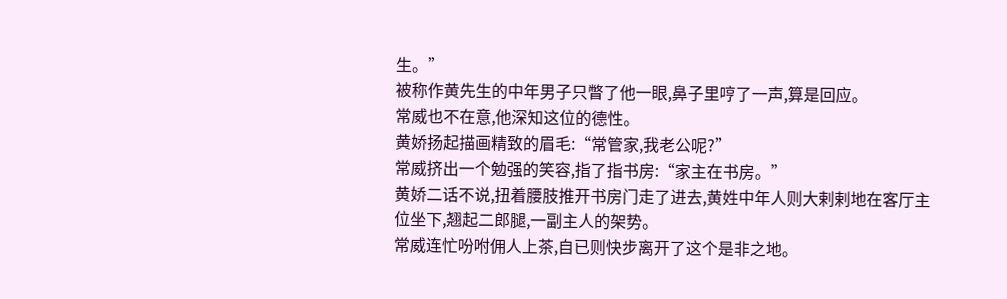生。”
被称作黄先生的中年男子只瞥了他一眼,鼻子里哼了一声,算是回应。
常威也不在意,他深知这位的德性。
黄娇扬起描画精致的眉毛:“常管家,我老公呢?”
常威挤出一个勉强的笑容,指了指书房:“家主在书房。”
黄娇二话不说,扭着腰肢推开书房门走了进去,黄姓中年人则大剌剌地在客厅主位坐下,翘起二郎腿,一副主人的架势。
常威连忙吩咐佣人上茶,自已则快步离开了这个是非之地。